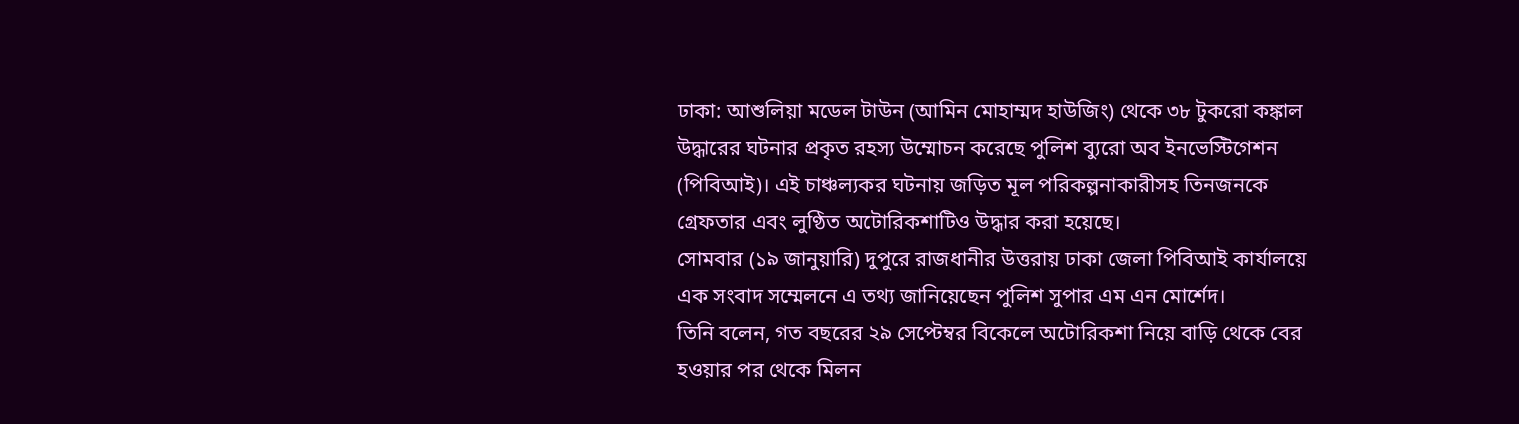ঢাকা: আশুলিয়া মডেল টাউন (আমিন মোহাম্মদ হাউজিং) থেকে ৩৮ টুকরো কঙ্কাল উদ্ধারের ঘটনার প্রকৃত রহস্য উম্মোচন করেছে পুলিশ ব্যুরো অব ইনভেস্টিগেশন (পিবিআই)। এই চাঞ্চল্যকর ঘটনায় জড়িত মূল পরিকল্পনাকারীসহ তিনজনকে গ্রেফতার এবং লুণ্ঠিত অটোরিকশাটিও উদ্ধার করা হয়েছে।
সোমবার (১৯ জানুয়ারি) দুপুরে রাজধানীর উত্তরায় ঢাকা জেলা পিবিআই কার্যালয়ে এক সংবাদ সম্মেলনে এ তথ্য জানিয়েছেন পুলিশ সুপার এম এন মোর্শেদ।
তিনি বলেন, গত বছরের ২৯ সেপ্টেম্বর বিকেলে অটোরিকশা নিয়ে বাড়ি থেকে বের হওয়ার পর থেকে মিলন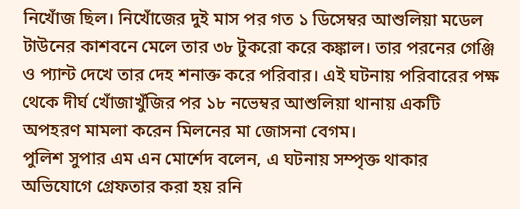নিখোঁজ ছিল। নিখোঁজের দুই মাস পর গত ১ ডিসেম্বর আশুলিয়া মডেল টাউনের কাশবনে মেলে তার ৩৮ টুকরো করে কঙ্কাল। তার পরনের গেঞ্জি ও প্যান্ট দেখে তার দেহ শনাক্ত করে পরিবার। এই ঘটনায় পরিবারের পক্ষ থেকে দীর্ঘ খোঁজাখুঁজির পর ১৮ নভেম্বর আশুলিয়া থানায় একটি অপহরণ মামলা করেন মিলনের মা জোসনা বেগম।
পুলিশ সুপার এম এন মোর্শেদ বলেন, এ ঘটনায় সম্পৃক্ত থাকার অভিযোগে গ্রেফতার করা হয় রনি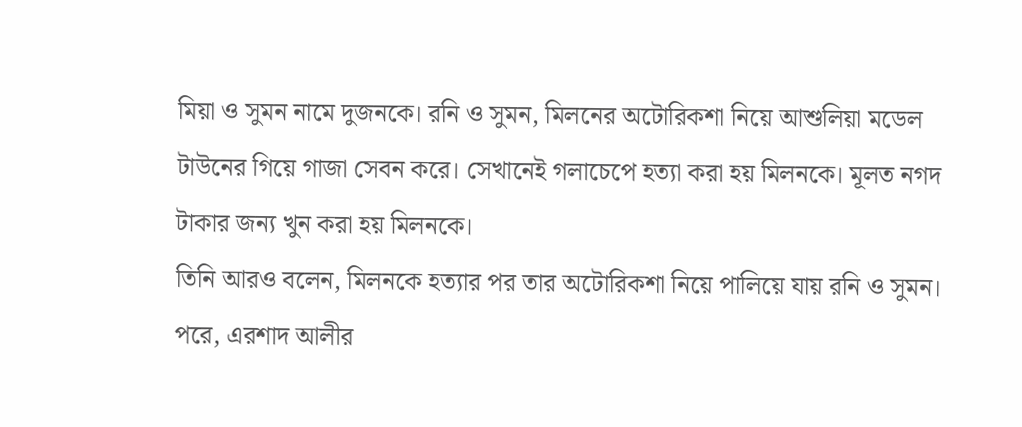মিয়া ও সুমন নামে দুজনকে। রনি ও সুমন, মিলনের অটোরিকশা নিয়ে আশুলিয়া মডেল টাউনের গিয়ে গাজা সেবন করে। সেখানেই গলাচেপে হত্যা করা হয় মিলনকে। মূলত নগদ টাকার জন্য খুন করা হয় মিলনকে।
তিনি আরও বলেন, মিলনকে হত্যার পর তার অটোরিকশা নিয়ে পালিয়ে যায় রনি ও সুমন। পরে, এরশাদ আলীর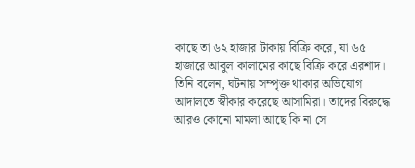কাছে তা ৬২ হাজার টাকায় বিক্রি করে, যা ৬৫ হাজারে আবুল কালামের কাছে বিক্রি করে এরশাদ।
তিনি বলেন, ঘটনায় সম্পৃক্ত থাকার অভিযোগ আদালতে স্বীকার করেছে আসামিরা। তাদের বিরুদ্ধে আরও কোনো মামলা আছে কি না সে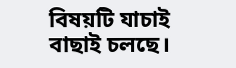বিষয়টি যাচাই বাছাই চলছে।